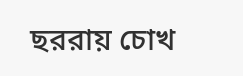ছররায় চোখ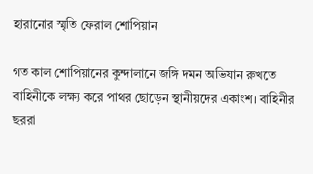হারানোর স্মৃতি ফেরাল শোপিয়ান

গত কাল শোপিয়ানের কুন্দালানে জঙ্গি দমন অভিযান রুখতে বাহিনীকে লক্ষ্য করে পাথর ছোড়েন স্থানীয়দের একাংশ। বাহিনীর ছররা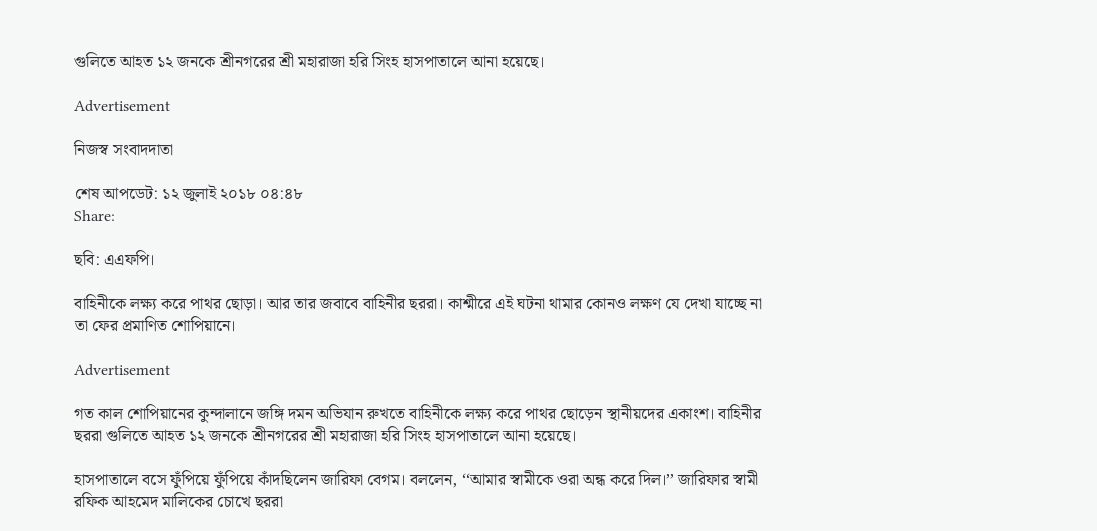গুলিতে আহত ১২ জনকে শ্রীনগরের শ্রী মহারাজা হরি সিংহ হাসপাতালে আনা হয়েছে।

Advertisement

নিজস্ব সংবাদদাতা

শেষ আপডেট: ১২ জুলাই ২০১৮ ০৪:৪৮
Share:

ছবি: এএফপি।

বাহিনীকে লক্ষ্য করে পাথর ছোড়া। আর তার জবাবে বাহিনীর ছররা। কাশ্মীরে এই ঘটনা থামার কোনও লক্ষণ যে দেখা যাচ্ছে না তা ফের প্রমাণিত শোপিয়ানে।

Advertisement

গত কাল শোপিয়ানের কুন্দালানে জঙ্গি দমন অভিযান রুখতে বাহিনীকে লক্ষ্য করে পাথর ছোড়েন স্থানীয়দের একাংশ। বাহিনীর ছররা গুলিতে আহত ১২ জনকে শ্রীনগরের শ্রী মহারাজা হরি সিংহ হাসপাতালে আনা হয়েছে।

হাসপাতালে বসে ফুঁপিয়ে ফুঁপিয়ে কাঁদছিলেন জারিফা বেগম। বললেন, ‘‘আমার স্বামীকে ওরা অন্ধ করে দিল।’’ জারিফার স্বামী রফিক আহমেদ মালিকের চোখে ছররা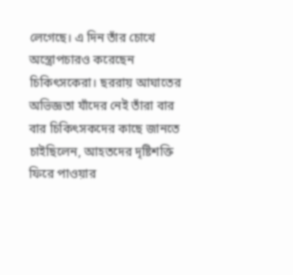লেগেছে। এ দিন তাঁর চোখে অস্ত্রোপচারও করেছেন চিকিৎসকেরা। ছররায় আঘাতের অভিজ্ঞতা যাঁদের নেই তাঁরা বার বার চিকিৎসকদের কাছে জানতে চাইছিলেন, আহতদের দৃষ্টিশক্তি ফিরে পাওয়ার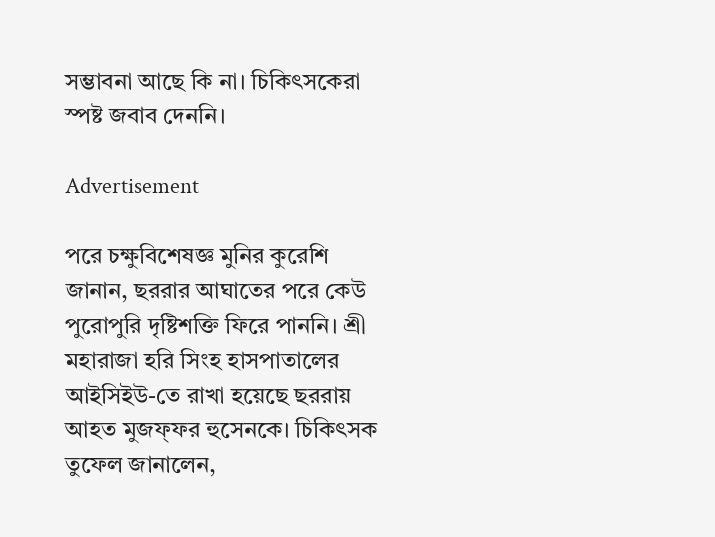সম্ভাবনা আছে কি না। চিকিৎসকেরা স্পষ্ট জবাব দেননি।

Advertisement

পরে চক্ষুবিশেষজ্ঞ মুনির কুরেশি জানান, ছররার আঘাতের পরে কেউ পুরোপুরি দৃষ্টিশক্তি ফিরে পাননি। শ্রী মহারাজা হরি সিংহ হাসপাতালের আইসিইউ-তে রাখা হয়েছে ছররায় আহত মুজফ্‌ফর হুসেনকে। চিকিৎসক তুফেল জানালেন,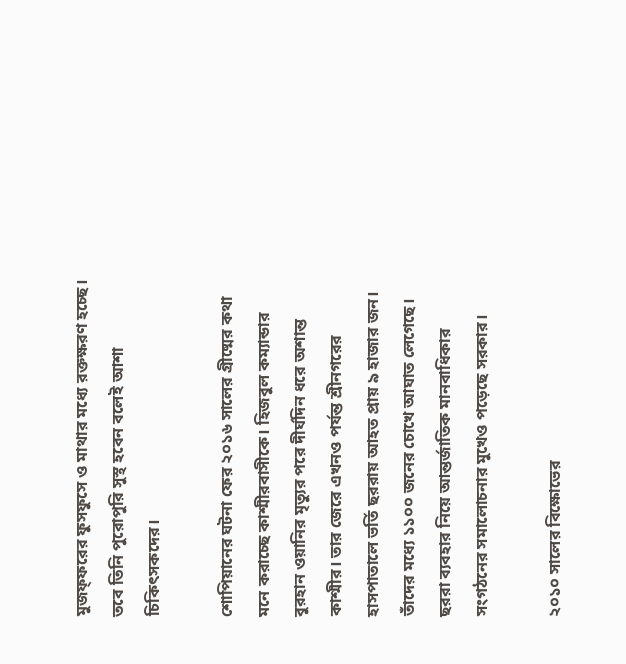মুজফ্ফরের ফুসফুসে ও মাথার মধ্যে রক্তক্ষরণ হচ্ছে। তবে তিনি পুরোপুরি সুস্থ হবেন বলেই আশা চিকিৎসকদের।

শোপিয়ানের ঘটনা ফের ২০১৬ সালের গ্রীষ্মের কথা মনে করাচ্ছে কাশ্মীরবাসীকে। হিজবুল কম্যান্ডার বুরহান ওয়ানির মৃত্যুর পরে দীর্ঘদিন ধরে অশান্ত কাশ্মীর। তার জেরে এখনও পর্যন্ত শ্রীনগরের হাসপাতালে ভর্তি ছররায় আহত প্রায় ৯ হাজার জন। তাঁদের মধ্যে ১১০০ জনের চোখে আঘাত লেগেছে। ছররা ব্যবহার নিয়ে আন্তর্জাতিক মানবাধিকার সংগঠনের সমালোচনার মুখেও পড়েছে সরকার।

২০১০ সালের বিক্ষোভের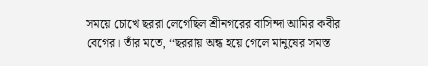সময়ে চোখে ছররা লেগেছিল শ্রীনগরের বাসিন্দা আমির কবীর বেগের। তাঁর মতে, ‘‘ছররায় অন্ধ হয়ে গেলে মানুষের সমস্ত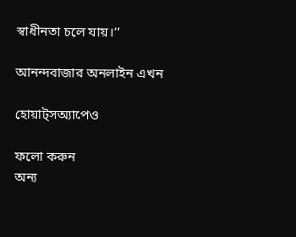স্বাধীনতা চলে যায়।’’

আনন্দবাজার অনলাইন এখন

হোয়াট্‌সঅ্যাপেও

ফলো করুন
অন্য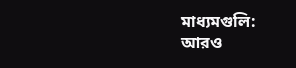মাধ্যমগুলি:
আরও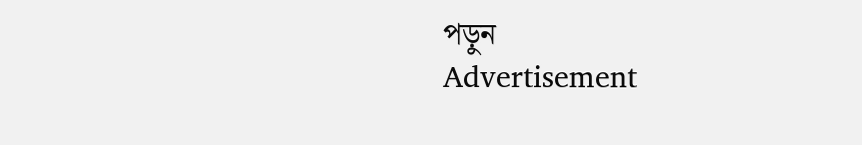পড়ুন
Advertisement